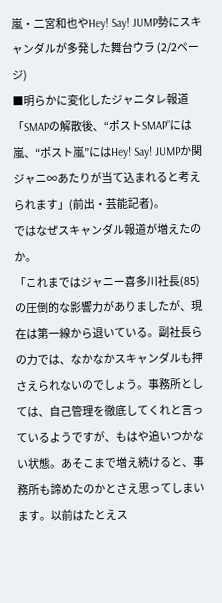嵐・二宮和也やHey! Say! JUMP勢にスキャンダルが多発した舞台ウラ (2/2ページ)
■明らかに変化したジャニタレ報道
「SMAPの解散後、“ポストSMAP”には嵐、“ポスト嵐”にはHey! Say! JUMPか関ジャニ∞あたりが当て込まれると考えられます」(前出・芸能記者)。
ではなぜスキャンダル報道が増えたのか。
「これまではジャニー喜多川社長(85)の圧倒的な影響力がありましたが、現在は第一線から退いている。副社長らの力では、なかなかスキャンダルも押さえられないのでしょう。事務所としては、自己管理を徹底してくれと言っているようですが、もはや追いつかない状態。あそこまで増え続けると、事務所も諦めたのかとさえ思ってしまいます。以前はたとえス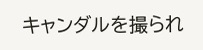キャンダルを撮られ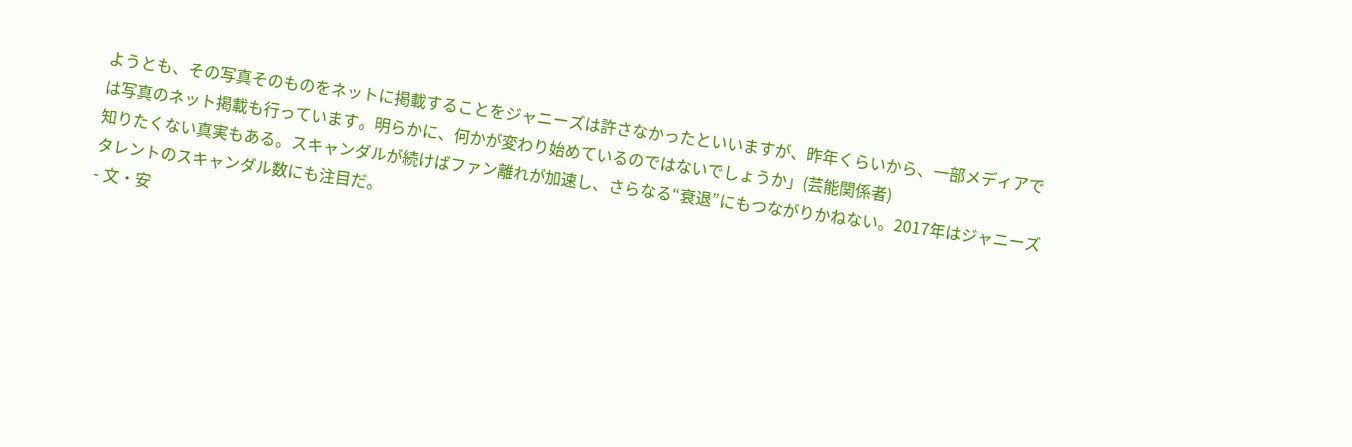ようとも、その写真そのものをネットに掲載することをジャニーズは許さなかったといいますが、昨年くらいから、一部メディアでは写真のネット掲載も行っています。明らかに、何かが変わり始めているのではないでしょうか」(芸能関係者)
知りたくない真実もある。スキャンダルが続けばファン離れが加速し、さらなる“衰退”にもつながりかねない。2017年はジャニーズタレントのスキャンダル数にも注目だ。
- 文・安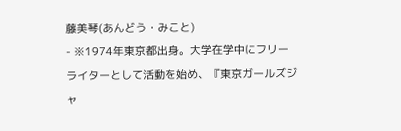藤美琴(あんどう・みこと)
- ※1974年東京都出身。大学在学中にフリーライターとして活動を始め、『東京ガールズジャ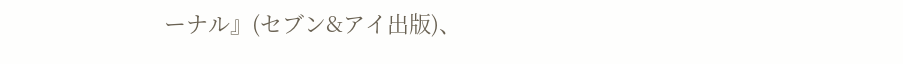ーナル』(セブン&アイ出版)、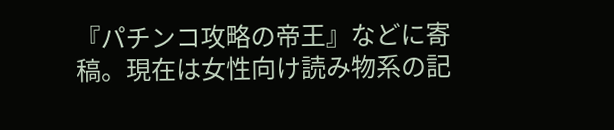『パチンコ攻略の帝王』などに寄稿。現在は女性向け読み物系の記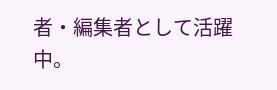者・編集者として活躍中。